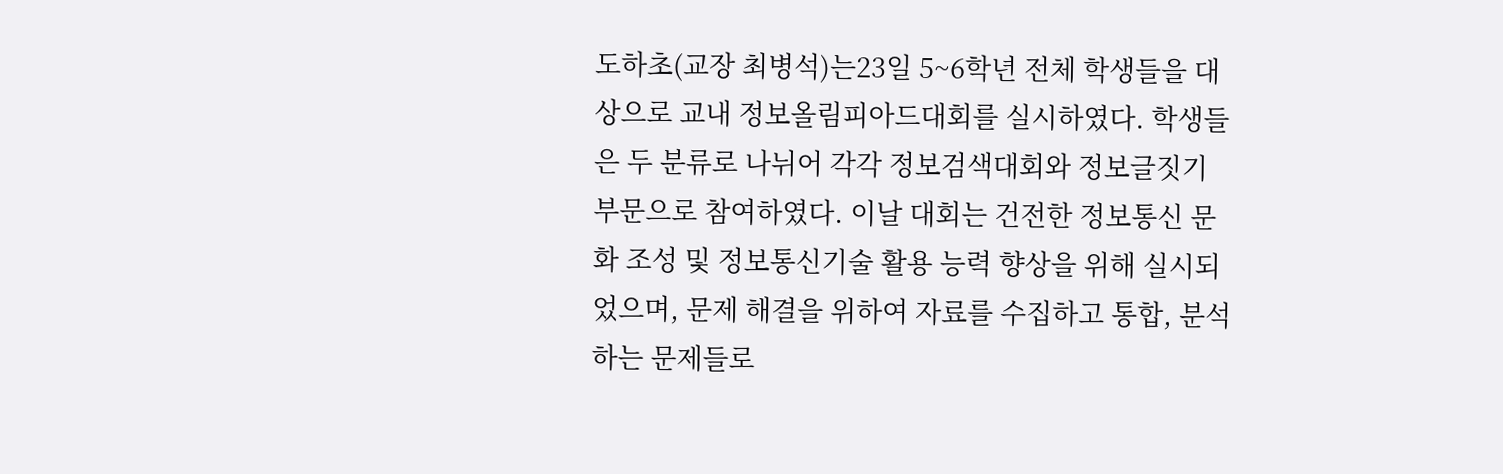도하초(교장 최병석)는23일 5~6학년 전체 학생들을 대상으로 교내 정보올림피아드대회를 실시하였다. 학생들은 두 분류로 나뉘어 각각 정보검색대회와 정보글짓기 부문으로 참여하였다. 이날 대회는 건전한 정보통신 문화 조성 및 정보통신기술 활용 능력 향상을 위해 실시되었으며, 문제 해결을 위하여 자료를 수집하고 통합, 분석하는 문제들로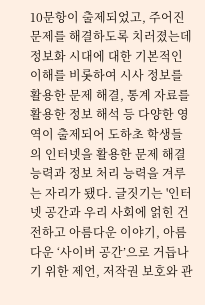10문항이 출제되었고, 주어진 문제를 해결하도록 치러졌는데 정보화 시대에 대한 기본적인 이해를 비롯하여 시사 정보를 활용한 문제 해결, 통계 자료를 활용한 정보 해석 등 다양한 영역이 출제되어 도하초 학생들의 인터넷을 활용한 문제 해결 능력과 정보 처리 능력을 겨루는 자리가 됐다. 글짓기는 '인터넷 공간과 우리 사회에 얽힌 건전하고 아름다운 이야기, 아름다운 ‘사이버 공간’으로 거듭나기 위한 제언, 저작권 보호와 관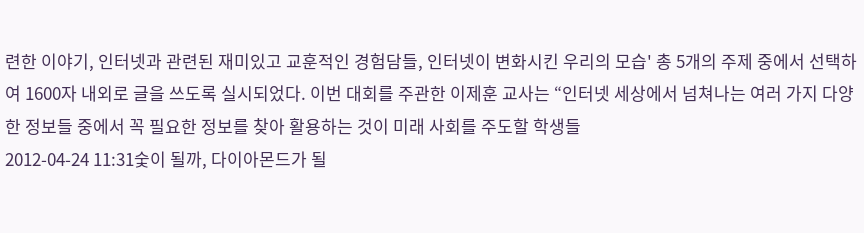련한 이야기, 인터넷과 관련된 재미있고 교훈적인 경험담들, 인터넷이 변화시킨 우리의 모습' 총 5개의 주제 중에서 선택하여 1600자 내외로 글을 쓰도록 실시되었다. 이번 대회를 주관한 이제훈 교사는 “인터넷 세상에서 넘쳐나는 여러 가지 다양한 정보들 중에서 꼭 필요한 정보를 찾아 활용하는 것이 미래 사회를 주도할 학생들
2012-04-24 11:31숯이 될까, 다이아몬드가 될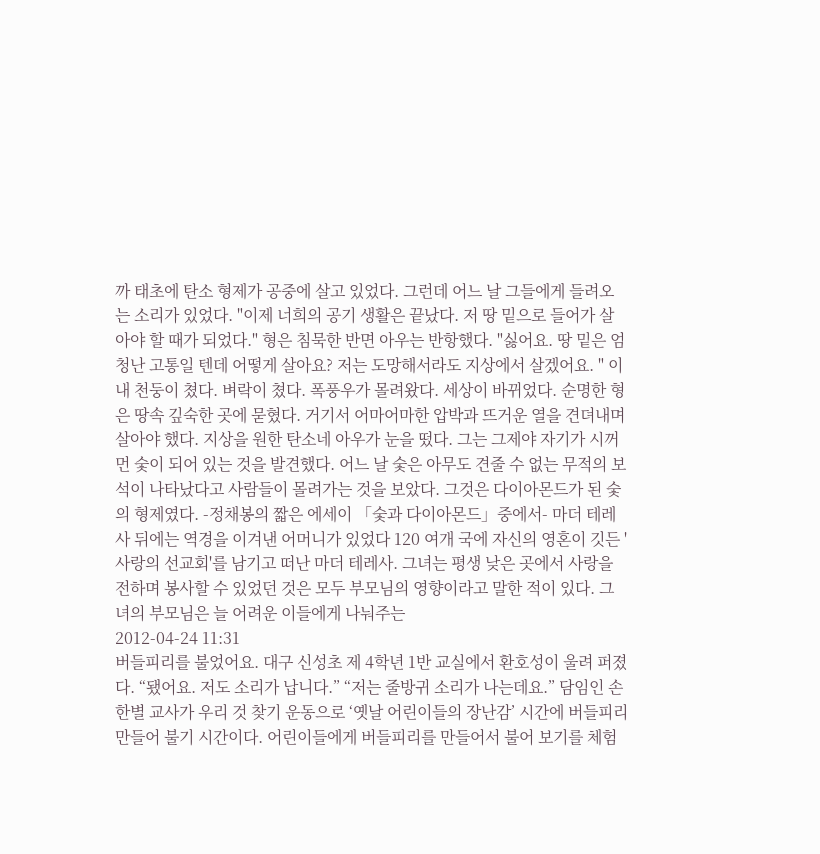까 태초에 탄소 형제가 공중에 살고 있었다. 그런데 어느 날 그들에게 들려오는 소리가 있었다. "이제 너희의 공기 생활은 끝났다. 저 땅 밑으로 들어가 살아야 할 때가 되었다." 형은 침묵한 반면 아우는 반항했다. "싫어요. 땅 밑은 엄청난 고통일 텐데 어떻게 살아요? 저는 도망해서라도 지상에서 살겠어요. " 이내 천둥이 쳤다. 벼락이 쳤다. 폭풍우가 몰려왔다. 세상이 바뀌었다. 순명한 형은 땅속 깊숙한 곳에 묻혔다. 거기서 어마어마한 압박과 뜨거운 열을 견뎌내며 살아야 했다. 지상을 원한 탄소네 아우가 눈을 떴다. 그는 그제야 자기가 시꺼먼 숯이 되어 있는 것을 발견했다. 어느 날 숯은 아무도 견줄 수 없는 무적의 보석이 나타났다고 사람들이 몰려가는 것을 보았다. 그것은 다이아몬드가 된 숯의 형제였다. -정채봉의 짧은 에세이 「숯과 다이아몬드」중에서- 마더 테레사 뒤에는 역경을 이겨낸 어머니가 있었다 120 여개 국에 자신의 영혼이 깃든 '사랑의 선교회'를 남기고 떠난 마더 테레사. 그녀는 평생 낮은 곳에서 사랑을 전하며 봉사할 수 있었던 것은 모두 부모님의 영향이라고 말한 적이 있다. 그녀의 부모님은 늘 어려운 이들에게 나눠주는
2012-04-24 11:31
버들피리를 불었어요. 대구 신성초 제 4학년 1반 교실에서 환호성이 울려 퍼졌다. “됐어요. 저도 소리가 납니다.” “저는 줄방귀 소리가 나는데요.” 담임인 손한별 교사가 우리 것 찾기 운동으로 ‘옛날 어린이들의 장난감’ 시간에 버들피리 만들어 불기 시간이다. 어린이들에게 버들피리를 만들어서 불어 보기를 체험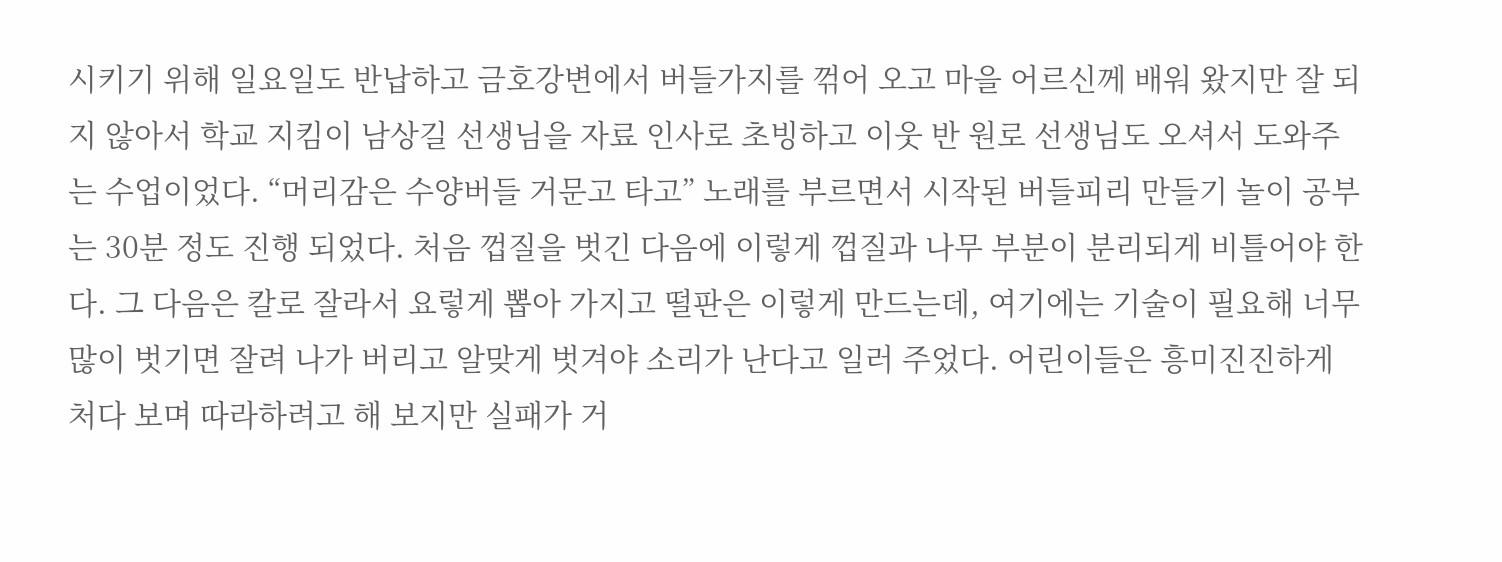시키기 위해 일요일도 반납하고 금호강변에서 버들가지를 꺾어 오고 마을 어르신께 배워 왔지만 잘 되지 않아서 학교 지킴이 남상길 선생님을 자료 인사로 초빙하고 이웃 반 원로 선생님도 오셔서 도와주는 수업이었다. “머리감은 수양버들 거문고 타고” 노래를 부르면서 시작된 버들피리 만들기 놀이 공부는 30분 정도 진행 되었다. 처음 껍질을 벗긴 다음에 이렇게 껍질과 나무 부분이 분리되게 비틀어야 한다. 그 다음은 칼로 잘라서 요렇게 뽑아 가지고 떨판은 이렇게 만드는데, 여기에는 기술이 필요해 너무 많이 벗기면 잘려 나가 버리고 알맞게 벗겨야 소리가 난다고 일러 주었다. 어린이들은 흥미진진하게 처다 보며 따라하려고 해 보지만 실패가 거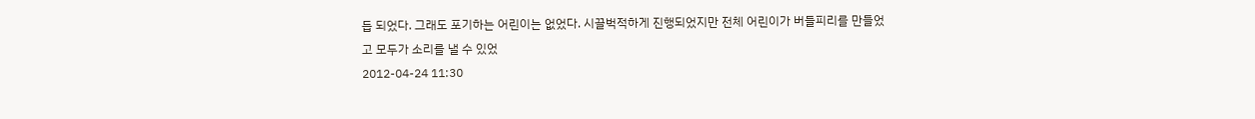듭 되었다. 그래도 포기하는 어린이는 없었다. 시끌벅적하게 진행되었지만 전체 어린이가 버들피리를 만들었고 모두가 소리를 낼 수 있었
2012-04-24 11:30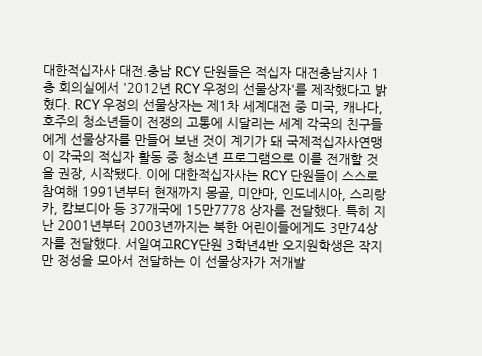대한적십자사 대전.충남 RCY 단원들은 적십자 대전충남지사 1층 회의실에서 '2012년 RCY 우정의 선물상자'를 제작했다고 밝혔다. RCY 우정의 선물상자는 제1차 세계대전 중 미국, 캐나다, 호주의 청소년들이 전쟁의 고통에 시달리는 세계 각국의 친구들에게 선물상자를 만들어 보낸 것이 계기가 돼 국제적십자사연맹이 각국의 적십자 활동 중 청소년 프로그램으로 이를 전개할 것을 권장, 시작됐다. 이에 대한적십자사는 RCY 단원들이 스스로 참여해 1991년부터 현재까지 몽골, 미얀마, 인도네시아, 스리랑카, 캄보디아 등 37개국에 15만7778 상자를 전달했다. 특히 지난 2001년부터 2003년까지는 북한 어린이들에게도 3만74상자를 전달했다. 서일여고RCY단원 3학년4반 오지원학생은 작지만 정성을 모아서 전달하는 이 선물상자가 저개발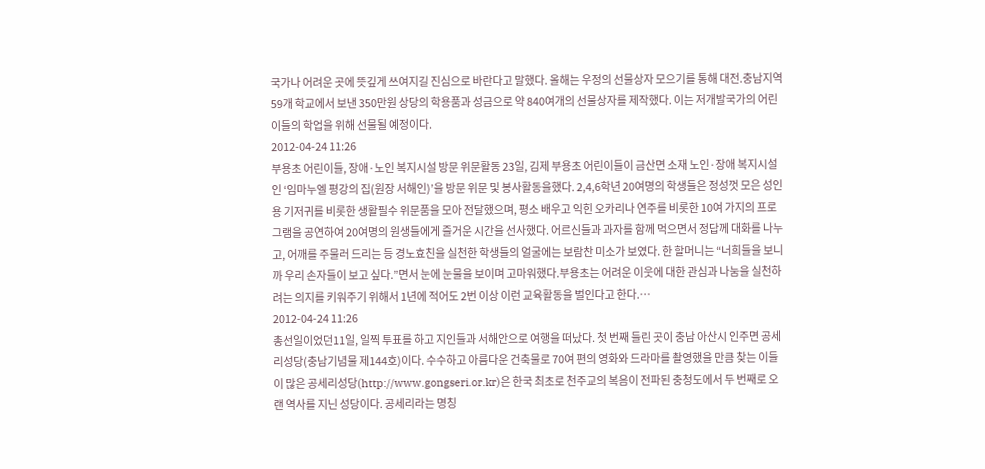국가나 어려운 곳에 뜻깊게 쓰여지길 진심으로 바란다고 말했다. 올해는 우정의 선물상자 모으기를 통해 대전.충남지역 59개 학교에서 보낸 350만원 상당의 학용품과 성금으로 약 840여개의 선물상자를 제작했다. 이는 저개발국가의 어린이들의 학업을 위해 선물될 예정이다.
2012-04-24 11:26
부용초 어린이들, 장애·노인 복지시설 방문 위문활동 23일, 김제 부용초 어린이들이 금산면 소재 노인·장애 복지시설인 ‘임마누엘 평강의 집(원장 서해인)’을 방문 위문 및 봉사활동을했다. 2,4,6학년 20여명의 학생들은 정성껏 모은 성인용 기저귀를 비롯한 생활필수 위문품을 모아 전달했으며, 평소 배우고 익힌 오카리나 연주를 비롯한 10여 가지의 프로그램을 공연하여 20여명의 원생들에게 즐거운 시간을 선사했다. 어르신들과 과자를 함께 먹으면서 정답께 대화를 나누고, 어깨를 주물러 드리는 등 경노효친을 실천한 학생들의 얼굴에는 보람찬 미소가 보였다. 한 할머니는 “너희들을 보니까 우리 손자들이 보고 싶다.”면서 눈에 눈물을 보이며 고마워했다.부용초는 어려운 이웃에 대한 관심과 나눔을 실천하려는 의지를 키워주기 위해서 1년에 적어도 2번 이상 이런 교육활동을 벌인다고 한다.…
2012-04-24 11:26
총선일이었던11일, 일찍 투표를 하고 지인들과 서해안으로 여행을 떠났다. 첫 번째 들린 곳이 충남 아산시 인주면 공세리성당(충남기념물 제144호)이다. 수수하고 아름다운 건축물로 70여 편의 영화와 드라마를 촬영했을 만큼 찾는 이들이 많은 공세리성당(http://www.gongseri.or.kr)은 한국 최초로 천주교의 복음이 전파된 충청도에서 두 번째로 오랜 역사를 지닌 성당이다. 공세리라는 명칭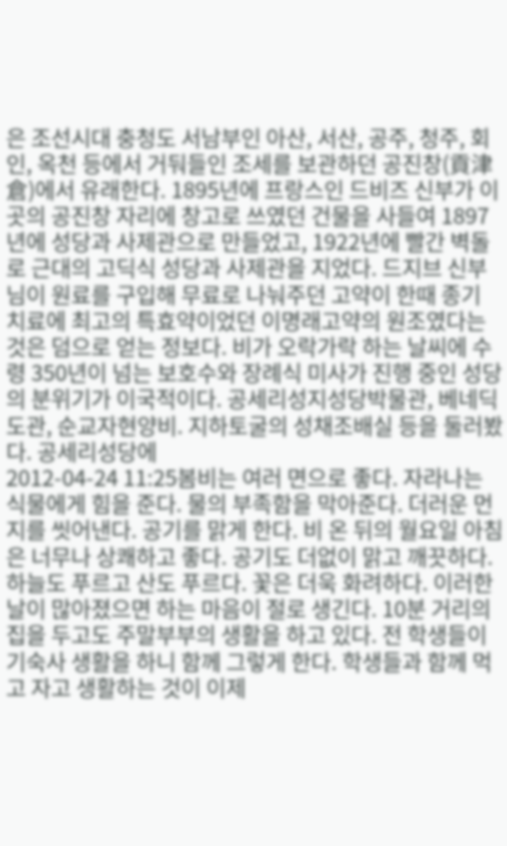은 조선시대 충청도 서남부인 아산, 서산, 공주, 청주, 회인, 옥천 등에서 거둬들인 조세를 보관하던 공진창(貢津倉)에서 유래한다. 1895년에 프랑스인 드비즈 신부가 이곳의 공진창 자리에 창고로 쓰였던 건물을 사들여 1897년에 성당과 사제관으로 만들었고, 1922년에 빨간 벽돌로 근대의 고딕식 성당과 사제관을 지었다. 드지브 신부님이 원료를 구입해 무료로 나눠주던 고약이 한때 종기 치료에 최고의 특효약이었던 이명래고약의 원조였다는 것은 덤으로 얻는 정보다. 비가 오락가락 하는 날씨에 수령 350년이 넘는 보호수와 장례식 미사가 진행 중인 성당의 분위기가 이국적이다. 공세리성지성당박물관, 베네딕도관, 순교자현양비. 지하토굴의 성채조배실 등을 둘러봤다. 공세리성당에
2012-04-24 11:25봄비는 여러 면으로 좋다. 자라나는 식물에게 힘을 준다. 물의 부족함을 막아준다. 더러운 먼지를 씻어낸다. 공기를 맑게 한다. 비 온 뒤의 월요일 아침은 너무나 상쾌하고 좋다. 공기도 더없이 맑고 깨끗하다. 하늘도 푸르고 산도 푸르다. 꽃은 더욱 화려하다. 이러한 날이 많아졌으면 하는 마음이 절로 생긴다. 10분 거리의 집을 두고도 주말부부의 생활을 하고 있다. 전 학생들이 기숙사 생활을 하니 함께 그렇게 한다. 학생들과 함께 먹고 자고 생활하는 것이 이제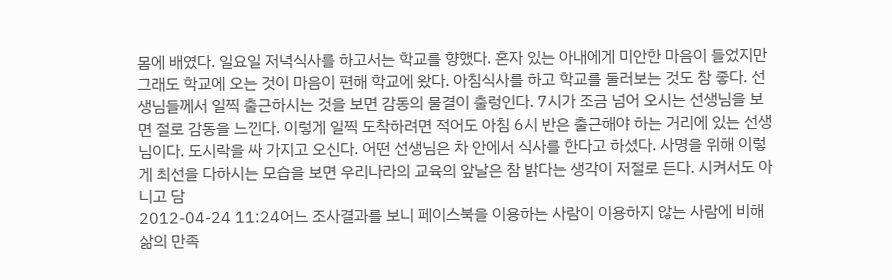몸에 배였다. 일요일 저녁식사를 하고서는 학교를 향했다. 혼자 있는 아내에게 미안한 마음이 들었지만 그래도 학교에 오는 것이 마음이 편해 학교에 왔다. 아침식사를 하고 학교를 둘러보는 것도 참 좋다. 선생님들께서 일찍 출근하시는 것을 보면 감동의 물결이 출렁인다. 7시가 조금 넘어 오시는 선생님을 보면 절로 감동을 느낀다. 이렇게 일찍 도착하려면 적어도 아침 6시 반은 출근해야 하는 거리에 있는 선생님이다. 도시락을 싸 가지고 오신다. 어떤 선생님은 차 안에서 식사를 한다고 하셨다. 사명을 위해 이렇게 최선을 다하시는 모습을 보면 우리나라의 교육의 앞날은 참 밝다는 생각이 저절로 든다. 시켜서도 아니고 담
2012-04-24 11:24어느 조사결과를 보니 페이스북을 이용하는 사람이 이용하지 않는 사람에 비해 삶의 만족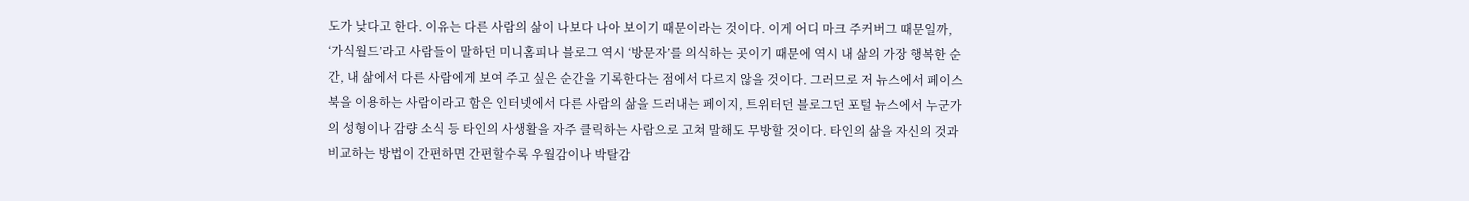도가 낮다고 한다. 이유는 다른 사람의 삶이 나보다 나아 보이기 때문이라는 것이다. 이게 어디 마크 주커버그 때문일까, ‘가식월드’라고 사람들이 말하던 미니홈피나 블로그 역시 ‘방문자’를 의식하는 곳이기 때문에 역시 내 삶의 가장 행복한 순간, 내 삶에서 다른 사람에게 보여 주고 싶은 순간을 기록한다는 점에서 다르지 않을 것이다. 그러므로 저 뉴스에서 페이스북을 이용하는 사람이라고 함은 인터넷에서 다른 사람의 삶을 드러내는 페이지, 트위터던 블로그던 포털 뉴스에서 누군가의 성형이나 감량 소식 등 타인의 사생활을 자주 클릭하는 사람으로 고쳐 말해도 무방할 것이다. 타인의 삶을 자신의 것과 비교하는 방법이 간편하면 간편할수록 우월감이나 박탈감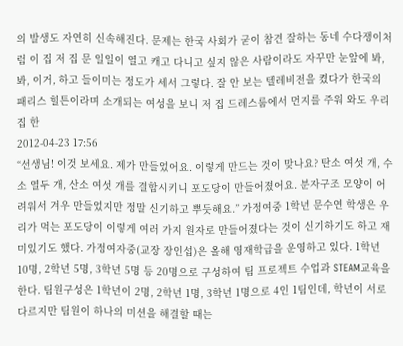의 발생도 자연히 신속해진다. 문제는 한국 사회가 굳이 참견 잘하는 동네 수다쟁이처럼 이 집 저 집 문 일일이 열고 캐고 다니고 싶지 않은 사람이라도 자꾸만 눈앞에 봐, 봐, 이거, 하고 들이미는 정도가 세서 그렇다. 잘 안 보는 텔레비전을 켰다가 한국의 패리스 힐튼이라며 소개되는 여성을 보니 저 집 드레스룸에서 먼지를 주워 와도 우리 집 한
2012-04-23 17:56
“선생님! 이것 보세요. 제가 만들었어요. 이렇게 만드는 것이 맞나요? 탄소 여섯 개, 수소 열두 개, 산소 여섯 개를 결합시키니 포도당이 만들어졌어요. 분자구조 모양이 어려워서 겨우 만들었지만 정말 신기하고 뿌듯해요.” 가정여중 1학년 문수연 학생은 우리가 먹는 포도당이 이렇게 여러 가지 원자로 만들어졌다는 것이 신기하기도 하고 재미있기도 했다. 가정여자중(교장 장인섭)은 올해 영재학급을 운영하고 있다. 1학년 10명, 2학년 5명, 3학년 5명 등 20명으로 구성하여 팀 프로젝트 수업과 STEAM교육을 한다. 팀원구성은 1학년이 2명, 2학년 1명, 3학년 1명으로 4인 1팀인데, 학년이 서로 다르지만 팀원이 하나의 미션을 해결할 때는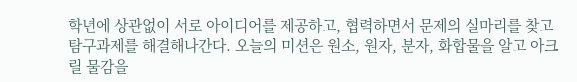학년에 상관없이 서로 아이디어를 제공하고, 협력하면서 문제의 실마리를 찾고 탐구과제를 해결해나간다. 오늘의 미션은 원소, 원자, 분자, 화합물을 알고 아크릴 물감을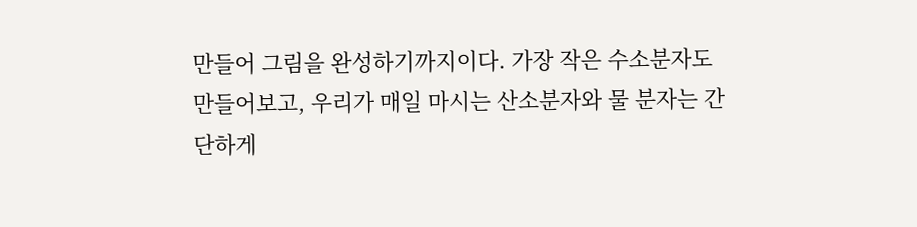만들어 그림을 완성하기까지이다. 가장 작은 수소분자도 만들어보고, 우리가 매일 마시는 산소분자와 물 분자는 간단하게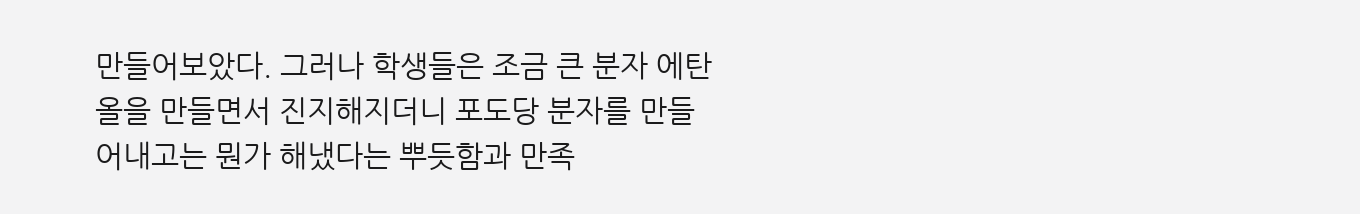만들어보았다. 그러나 학생들은 조금 큰 분자 에탄올을 만들면서 진지해지더니 포도당 분자를 만들어내고는 뭔가 해냈다는 뿌듯함과 만족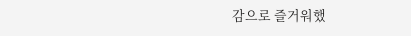감으로 즐거워했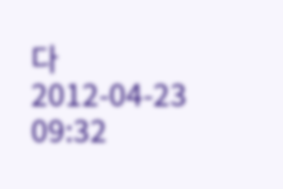다
2012-04-23 09:32